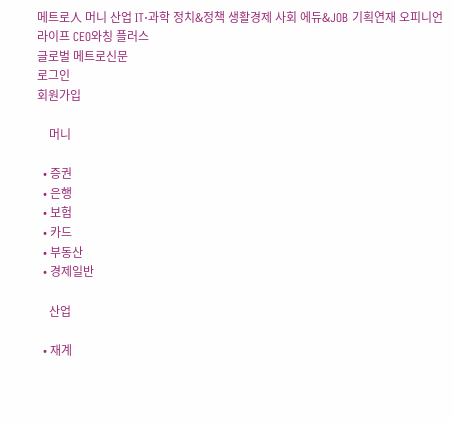메트로人 머니 산업 IT·과학 정치&정책 생활경제 사회 에듀&JOB 기획연재 오피니언 라이프 CEO와칭 플러스
글로벌 메트로신문
로그인
회원가입

    머니

  • 증권
  • 은행
  • 보험
  • 카드
  • 부동산
  • 경제일반

    산업

  • 재계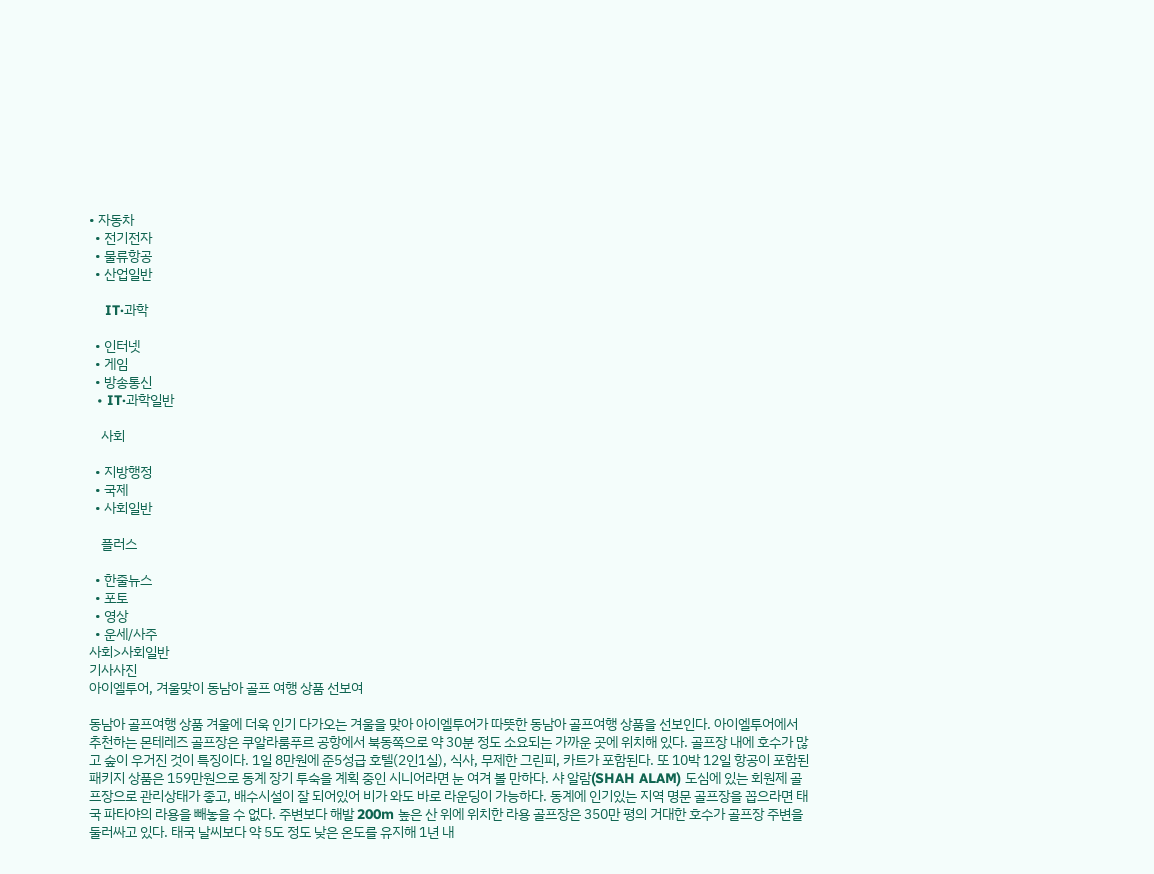• 자동차
  • 전기전자
  • 물류항공
  • 산업일반

    IT·과학

  • 인터넷
  • 게임
  • 방송통신
  • IT·과학일반

    사회

  • 지방행정
  • 국제
  • 사회일반

    플러스

  • 한줄뉴스
  • 포토
  • 영상
  • 운세/사주
사회>사회일반
기사사진
아이엘투어, 겨울맞이 동남아 골프 여행 상품 선보여

동남아 골프여행 상품 겨울에 더욱 인기 다가오는 겨울을 맞아 아이엘투어가 따뜻한 동남아 골프여행 상품을 선보인다. 아이엘투어에서 추천하는 몬테레즈 골프장은 쿠알라룸푸르 공항에서 북동쪽으로 약 30분 정도 소요되는 가까운 곳에 위치해 있다. 골프장 내에 호수가 많고 숲이 우거진 것이 특징이다. 1일 8만원에 준5성급 호텔(2인1실), 식사, 무제한 그린피, 카트가 포함된다. 또 10박 12일 항공이 포함된 패키지 상품은 159만원으로 동계 장기 투숙을 계획 중인 시니어라면 눈 여겨 볼 만하다. 샤 알람(SHAH ALAM) 도심에 있는 회원제 골프장으로 관리상태가 좋고, 배수시설이 잘 되어있어 비가 와도 바로 라운딩이 가능하다. 동계에 인기있는 지역 명문 골프장을 꼽으라면 태국 파타야의 라용을 빼놓을 수 없다. 주변보다 해발 200m 높은 산 위에 위치한 라용 골프장은 350만 평의 거대한 호수가 골프장 주변을 둘러싸고 있다. 태국 날씨보다 약 5도 정도 낮은 온도를 유지해 1년 내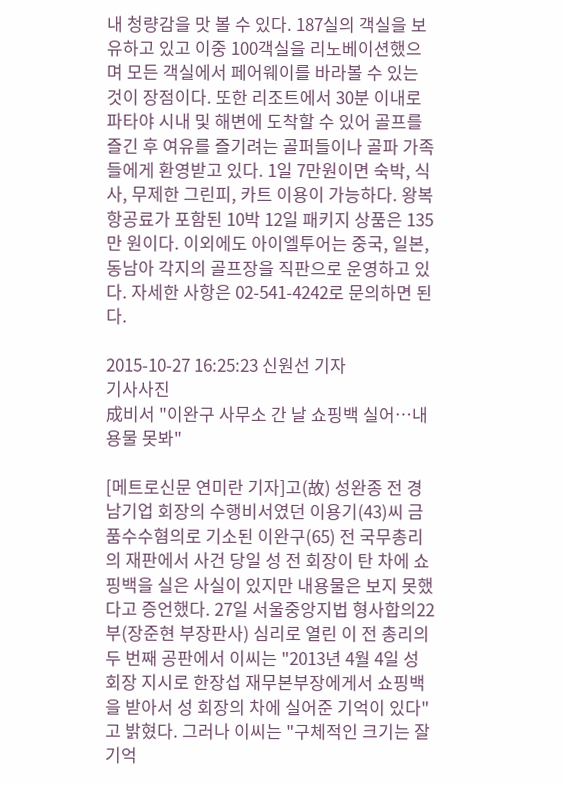내 청량감을 맛 볼 수 있다. 187실의 객실을 보유하고 있고 이중 100객실을 리노베이션했으며 모든 객실에서 페어웨이를 바라볼 수 있는 것이 장점이다. 또한 리조트에서 30분 이내로 파타야 시내 및 해변에 도착할 수 있어 골프를 즐긴 후 여유를 즐기려는 골퍼들이나 골파 가족들에게 환영받고 있다. 1일 7만원이면 숙박, 식사, 무제한 그린피, 카트 이용이 가능하다. 왕복항공료가 포함된 10박 12일 패키지 상품은 135만 원이다. 이외에도 아이엘투어는 중국, 일본, 동남아 각지의 골프장을 직판으로 운영하고 있다. 자세한 사항은 02-541-4242로 문의하면 된다.

2015-10-27 16:25:23 신원선 기자
기사사진
成비서 "이완구 사무소 간 날 쇼핑백 실어…내용물 못봐"

[메트로신문 연미란 기자]고(故) 성완종 전 경남기업 회장의 수행비서였던 이용기(43)씨 금품수수혐의로 기소된 이완구(65) 전 국무총리의 재판에서 사건 당일 성 전 회장이 탄 차에 쇼핑백을 실은 사실이 있지만 내용물은 보지 못했다고 증언했다. 27일 서울중앙지법 형사합의22부(장준현 부장판사) 심리로 열린 이 전 총리의 두 번째 공판에서 이씨는 "2013년 4월 4일 성 회장 지시로 한장섭 재무본부장에게서 쇼핑백을 받아서 성 회장의 차에 실어준 기억이 있다"고 밝혔다. 그러나 이씨는 "구체적인 크기는 잘 기억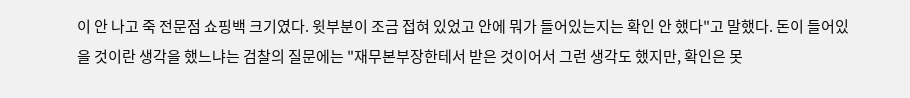이 안 나고 죽 전문점 쇼핑백 크기였다. 윗부분이 조금 접혀 있었고 안에 뭐가 들어있는지는 확인 안 했다"고 말했다. 돈이 들어있을 것이란 생각을 했느냐는 검찰의 질문에는 "재무본부장한테서 받은 것이어서 그런 생각도 했지만, 확인은 못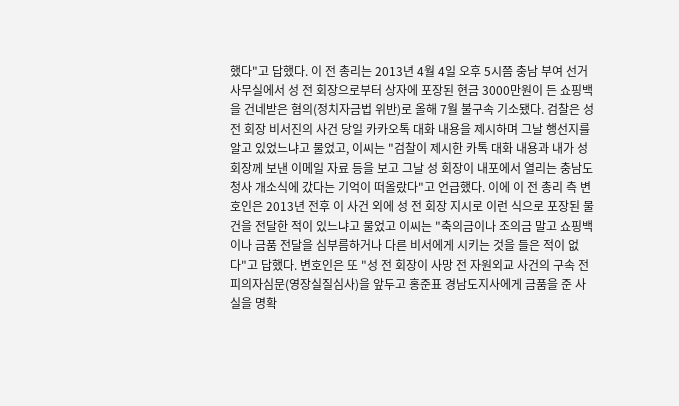했다"고 답했다. 이 전 총리는 2013년 4월 4일 오후 5시쯤 충남 부여 선거사무실에서 성 전 회장으로부터 상자에 포장된 현금 3000만원이 든 쇼핑백을 건네받은 혐의(정치자금법 위반)로 올해 7월 불구속 기소됐다. 검찰은 성 전 회장 비서진의 사건 당일 카카오톡 대화 내용을 제시하며 그날 행선지를 알고 있었느냐고 물었고, 이씨는 "검찰이 제시한 카톡 대화 내용과 내가 성 회장께 보낸 이메일 자료 등을 보고 그날 성 회장이 내포에서 열리는 충남도청사 개소식에 갔다는 기억이 떠올랐다"고 언급했다. 이에 이 전 총리 측 변호인은 2013년 전후 이 사건 외에 성 전 회장 지시로 이런 식으로 포장된 물건을 전달한 적이 있느냐고 물었고 이씨는 "축의금이나 조의금 말고 쇼핑백이나 금품 전달을 심부름하거나 다른 비서에게 시키는 것을 들은 적이 없다"고 답했다. 변호인은 또 "성 전 회장이 사망 전 자원외교 사건의 구속 전 피의자심문(영장실질심사)을 앞두고 홍준표 경남도지사에게 금품을 준 사실을 명확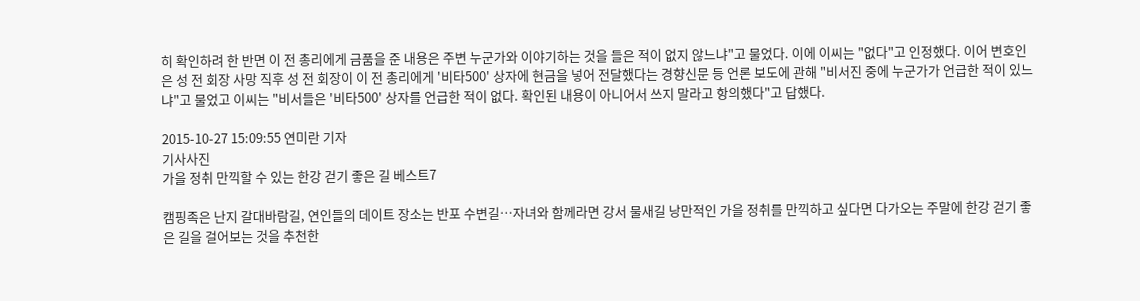히 확인하려 한 반면 이 전 총리에게 금품을 준 내용은 주변 누군가와 이야기하는 것을 들은 적이 없지 않느냐"고 물었다. 이에 이씨는 "없다"고 인정했다. 이어 변호인은 성 전 회장 사망 직후 성 전 회장이 이 전 총리에게 '비타500' 상자에 현금을 넣어 전달했다는 경향신문 등 언론 보도에 관해 "비서진 중에 누군가가 언급한 적이 있느냐"고 물었고 이씨는 "비서들은 '비타500' 상자를 언급한 적이 없다. 확인된 내용이 아니어서 쓰지 말라고 항의했다"고 답했다.

2015-10-27 15:09:55 연미란 기자
기사사진
가을 정취 만끽할 수 있는 한강 걷기 좋은 길 베스트7

캠핑족은 난지 갈대바람길, 연인들의 데이트 장소는 반포 수변길…자녀와 함께라면 강서 물새길 낭만적인 가을 정취를 만끽하고 싶다면 다가오는 주말에 한강 걷기 좋은 길을 걸어보는 것을 추천한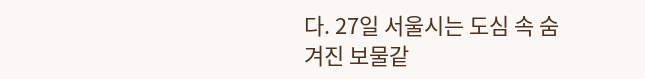다. 27일 서울시는 도심 속 숨겨진 보물같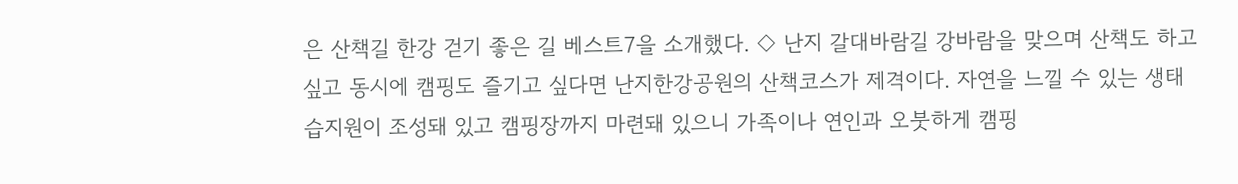은 산책길 한강 걷기 좋은 길 베스트7을 소개했다. ◇ 난지 갈대바람길 강바람을 맞으며 산책도 하고 싶고 동시에 캠핑도 즐기고 싶다면 난지한강공원의 산책코스가 제격이다. 자연을 느낄 수 있는 생태습지원이 조성돼 있고 캠핑장까지 마련돼 있으니 가족이나 연인과 오붓하게 캠핑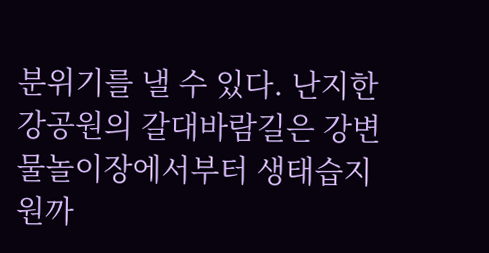분위기를 낼 수 있다. 난지한강공원의 갈대바람길은 강변물놀이장에서부터 생태습지원까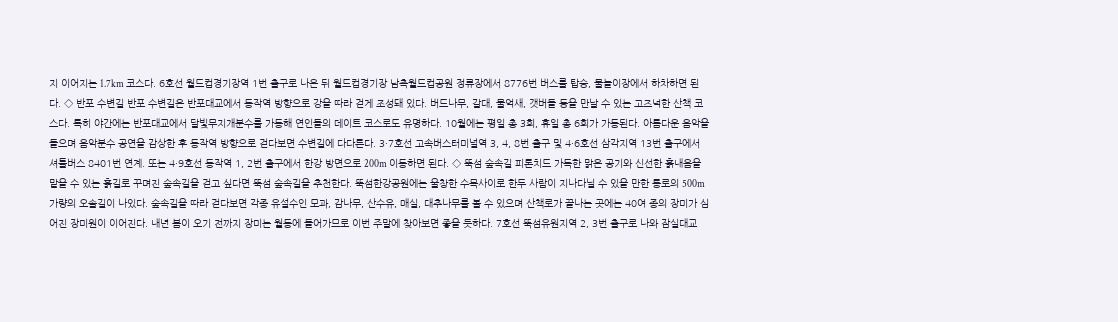지 이어지는 1.7km 코스다. 6호선 월드컵경기장역 1번 출구로 나온 뒤 월드컵경기장 남측월드컵공원 정류장에서 8776번 버스를 탑승, 물놀이장에서 하차하면 된다. ◇ 반포 수변길 반포 수변길은 반포대교에서 동작역 방향으로 강을 따라 걷게 조성돼 있다. 버드나무, 갈대, 물억새, 갯버들 등을 만날 수 있는 고즈넉한 산책 코스다. 특히 야간에는 반포대교에서 달빛무지개분수를 가동해 연인들의 데이트 코스로도 유명하다. 10월에는 평일 총 3회, 휴일 총 6회가 가동된다. 아름다운 음악을 들으며 음악분수 공연을 감상한 후 동작역 방향으로 걷다보면 수변길에 다다른다. 3·7호선 고속버스터미널역 3, 4, 8번 출구 및 4·6호선 삼각지역 13번 출구에서 셔틀버스 8401번 연계. 또는 4·9호선 동작역 1, 2번 출구에서 한강 방면으로 200m 이동하면 된다. ◇ 뚝섬 숲속길 피톤치드 가득한 맑은 공기와 신선한 흙내음을 맡을 수 있는 흙길로 꾸며진 숲속길을 걷고 싶다면 뚝섬 숲속길을 추천한다. 뚝섬한강공원에는 울창한 수목사이로 한두 사람이 지나다닐 수 있을 만한 통로의 500m가량의 오솔길이 나있다. 숲속길을 따라 걷다보면 각종 유설수인 모과, 감나무, 산수유, 매실, 대추나무를 볼 수 있으며 산책로가 끝나는 곳에는 40여 종의 장미가 심어진 장미원이 이어진다. 내년 봄이 오기 전까지 장미는 월동에 들어가므로 이번 주말에 찾아보면 좋을 듯하다. 7호선 뚝섬유원지역 2, 3번 출구로 나와 잠실대교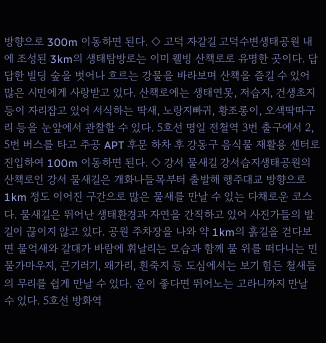방향으로 300m 이동하면 된다. ◇ 고덕 자갈길 고덕수변생태공원 내에 조성된 3km의 생태탐방로는 이미 웰빙 산책로로 유명한 곳이다. 답답한 빌딩 숲을 벗어나 흐르는 강물을 바라보며 산책을 즐길 수 있어 많은 시민에게 사랑받고 있다. 산책로에는 생태연못, 저습지, 건생초지 등이 자리잡고 있어 서식하는 딱새, 노랑지빠귀, 황조롱이, 오색딱따구리 등을 눈앞에서 관찰할 수 있다. 5호선 명일 전철역 3번 출구에서 2, 5번 버스를 타고 주공 APT 후문 하차 후 강동구 음식물 재활용 센터로 진입하여 100m 이동하면 된다. ◇ 강서 물새길 강서습지생태공원의 산책로인 강서 물새길은 개화나들목부터 출발해 행주대교 방향으로 1km 정도 이어진 구간으로 많은 물새를 만날 수 있는 다채로운 코스다. 물새길은 뛰어난 생태환경과 자연을 간직하고 있어 사진가들의 발길이 끊이지 않고 있다. 공원 주차장을 나와 약 1km의 흙길을 걷다보면 물억새와 갈대가 바람에 휘날리는 모습과 함께 물 위를 떠다니는 민물가마우지, 큰기러기, 왜가리, 흰죽지 등 도심에서는 보기 힘든 철새들의 무리를 쉽게 만날 수 있다. 운이 좋다면 뛰어노는 고라니까지 만날 수 있다. 5호선 방화역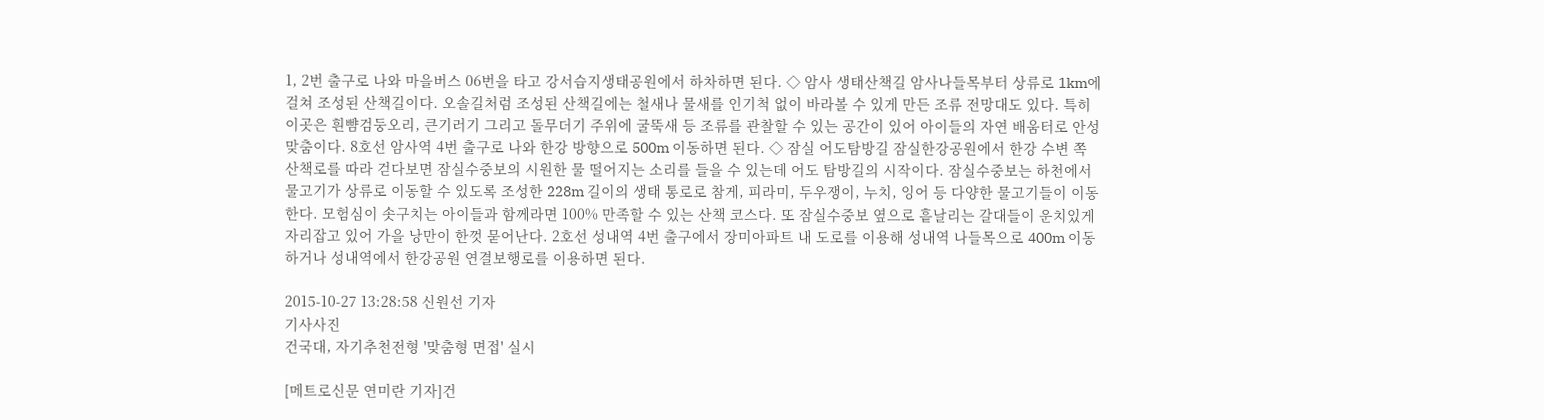1, 2번 출구로 나와 마을버스 06번을 타고 강서습지생태공원에서 하차하면 된다. ◇ 암사 생태산책길 암사나들목부터 상류로 1km에 걸쳐 조성된 산책길이다. 오솔길처럼 조성된 산책길에는 철새나 물새를 인기척 없이 바라볼 수 있게 만든 조류 전망대도 있다. 특히 이곳은 흰뺨검둥오리, 큰기러기 그리고 돌무더기 주위에 굴뚝새 등 조류를 관찰할 수 있는 공간이 있어 아이들의 자연 배움터로 안성맞춤이다. 8호선 암사역 4번 출구로 나와 한강 방향으로 500m 이동하면 된다. ◇ 잠실 어도탐방길 잠실한강공원에서 한강 수변 쪽 산책로를 따라 걷다보면 잠실수중보의 시원한 물 떨어지는 소리를 들을 수 있는데 어도 탐방길의 시작이다. 잠실수중보는 하천에서 물고기가 상류로 이동할 수 있도록 조성한 228m 길이의 생태 통로로 참게, 피라미, 두우쟁이, 누치, 잉어 등 다양한 물고기들이 이동한다. 모험심이 솟구치는 아이들과 함께라면 100% 만족할 수 있는 산책 코스다. 또 잠실수중보 옆으로 흩날리는 갈대들이 운치있게 자리잡고 있어 가을 낭만이 한껏 묻어난다. 2호선 성내역 4번 출구에서 장미아파트 내 도로를 이용해 성내역 나들목으로 400m 이동하거나 성내역에서 한강공원 연결보행로를 이용하면 된다.

2015-10-27 13:28:58 신원선 기자
기사사진
건국대, 자기추천전형 '맞춤형 면접' 실시

[메트로신문 연미란 기자]건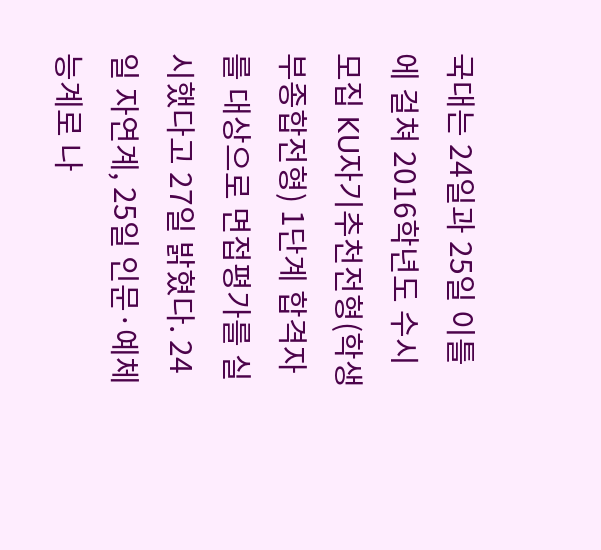국대는 24일과 25일 이틀에 걸쳐 2016학년도 수시모집 KU자기추천전형(학생부종합전형) 1단계 합격자를 대상으로 면접평가를 실시했다고 27일 밝혔다. 24일 자연계, 25일 인문·예체능계로 나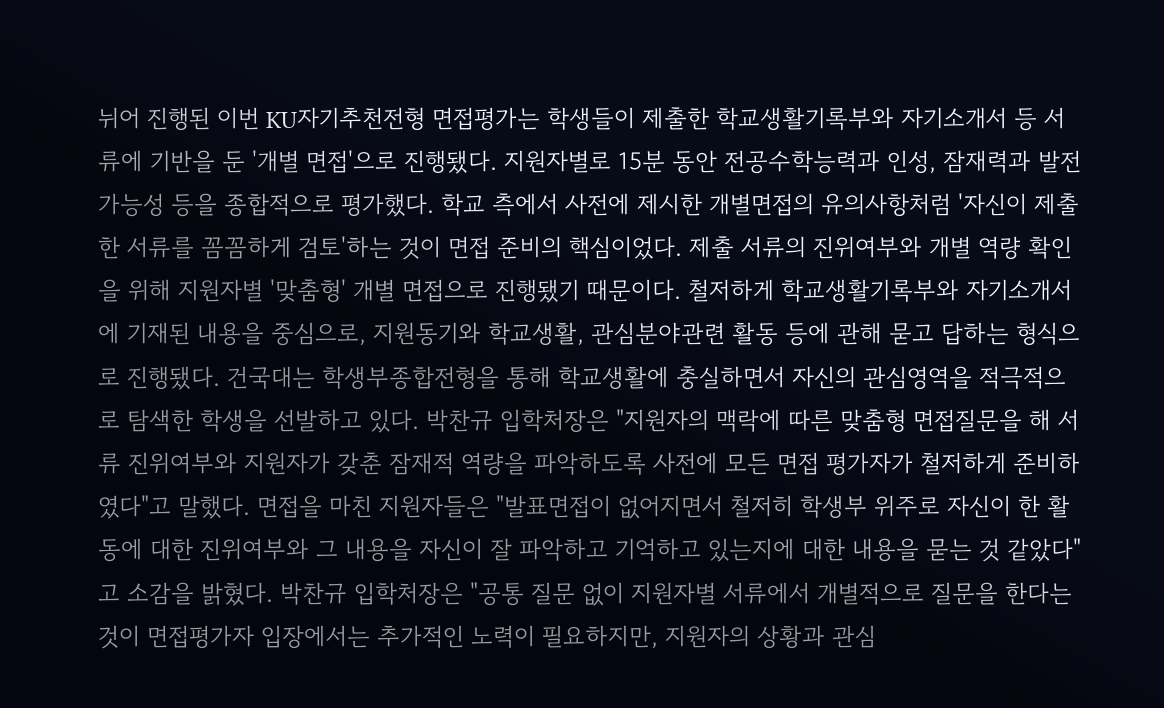뉘어 진행된 이번 KU자기추천전형 면접평가는 학생들이 제출한 학교생활기록부와 자기소개서 등 서류에 기반을 둔 '개별 면접'으로 진행됐다. 지원자별로 15분 동안 전공수학능력과 인성, 잠재력과 발전가능성 등을 종합적으로 평가했다. 학교 측에서 사전에 제시한 개별면접의 유의사항처럼 '자신이 제출한 서류를 꼼꼼하게 검토'하는 것이 면접 준비의 핵심이었다. 제출 서류의 진위여부와 개별 역량 확인을 위해 지원자별 '맞춤형' 개별 면접으로 진행됐기 때문이다. 철저하게 학교생활기록부와 자기소개서에 기재된 내용을 중심으로, 지원동기와 학교생활, 관심분야관련 활동 등에 관해 묻고 답하는 형식으로 진행됐다. 건국대는 학생부종합전형을 통해 학교생활에 충실하면서 자신의 관심영역을 적극적으로 탐색한 학생을 선발하고 있다. 박찬규 입학처장은 "지원자의 맥락에 따른 맞춤형 면접질문을 해 서류 진위여부와 지원자가 갖춘 잠재적 역량을 파악하도록 사전에 모든 면접 평가자가 철저하게 준비하였다"고 말했다. 면접을 마친 지원자들은 "발표면접이 없어지면서 철저히 학생부 위주로 자신이 한 활동에 대한 진위여부와 그 내용을 자신이 잘 파악하고 기억하고 있는지에 대한 내용을 묻는 것 같았다"고 소감을 밝혔다. 박찬규 입학처장은 "공통 질문 없이 지원자별 서류에서 개별적으로 질문을 한다는 것이 면접평가자 입장에서는 추가적인 노력이 필요하지만, 지원자의 상황과 관심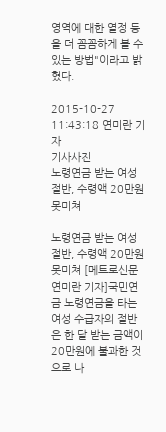영역에 대한 열정 등을 더 꼼꼼하게 볼 수 있는 방법"이라고 밝혔다.

2015-10-27 11:43:18 연미란 기자
기사사진
노령연금 받는 여성 절반, 수령액 20만원 못미쳐

노령연금 받는 여성 절반, 수령액 20만원 못미쳐 [메트로신문 연미란 기자]국민연금 노령연금을 타는 여성 수급자의 절반은 한 달 받는 금액이 20만원에 불과한 것으로 나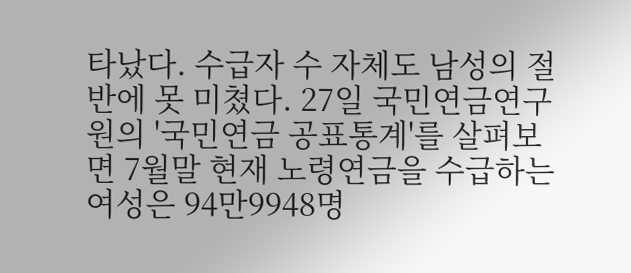타났다. 수급자 수 자체도 남성의 절반에 못 미쳤다. 27일 국민연금연구원의 '국민연금 공표통계'를 살펴보면 7월말 현재 노령연금을 수급하는 여성은 94만9948명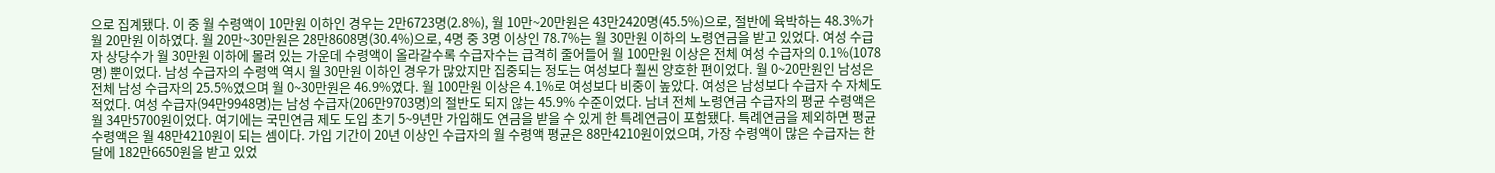으로 집계됐다. 이 중 월 수령액이 10만원 이하인 경우는 2만6723명(2.8%), 월 10만~20만원은 43만2420명(45.5%)으로, 절반에 육박하는 48.3%가 월 20만원 이하였다. 월 20만~30만원은 28만8608명(30.4%)으로, 4명 중 3명 이상인 78.7%는 월 30만원 이하의 노령연금을 받고 있었다. 여성 수급자 상당수가 월 30만원 이하에 몰려 있는 가운데 수령액이 올라갈수록 수급자수는 급격히 줄어들어 월 100만원 이상은 전체 여성 수급자의 0.1%(1078명) 뿐이었다. 남성 수급자의 수령액 역시 월 30만원 이하인 경우가 많았지만 집중되는 정도는 여성보다 훨씬 양호한 편이었다. 월 0~20만원인 남성은 전체 남성 수급자의 25.5%였으며 월 0~30만원은 46.9%였다. 월 100만원 이상은 4.1%로 여성보다 비중이 높았다. 여성은 남성보다 수급자 수 자체도 적었다. 여성 수급자(94만9948명)는 남성 수급자(206만9703명)의 절반도 되지 않는 45.9% 수준이었다. 남녀 전체 노령연금 수급자의 평균 수령액은 월 34만5700원이었다. 여기에는 국민연금 제도 도입 초기 5~9년만 가입해도 연금을 받을 수 있게 한 특례연금이 포함됐다. 특례연금을 제외하면 평균 수령액은 월 48만4210원이 되는 셈이다. 가입 기간이 20년 이상인 수급자의 월 수령액 평균은 88만4210원이었으며, 가장 수령액이 많은 수급자는 한 달에 182만6650원을 받고 있었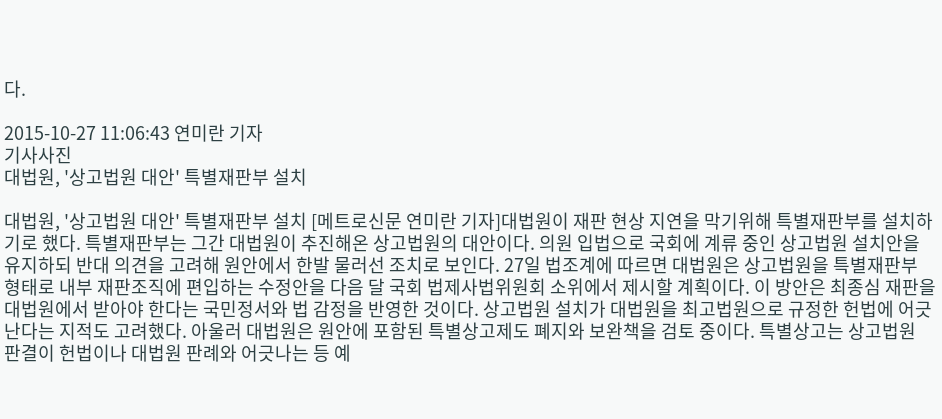다.

2015-10-27 11:06:43 연미란 기자
기사사진
대법원, '상고법원 대안' 특별재판부 설치

대법원, '상고법원 대안' 특별재판부 설치 [메트로신문 연미란 기자]대법원이 재판 현상 지연을 막기위해 특별재판부를 설치하기로 했다. 특별재판부는 그간 대법원이 추진해온 상고법원의 대안이다. 의원 입법으로 국회에 계류 중인 상고법원 설치안을 유지하되 반대 의견을 고려해 원안에서 한발 물러선 조치로 보인다. 27일 법조계에 따르면 대법원은 상고법원을 특별재판부 형태로 내부 재판조직에 편입하는 수정안을 다음 달 국회 법제사법위원회 소위에서 제시할 계획이다. 이 방안은 최종심 재판을 대법원에서 받아야 한다는 국민정서와 법 감정을 반영한 것이다. 상고법원 설치가 대법원을 최고법원으로 규정한 헌법에 어긋난다는 지적도 고려했다. 아울러 대법원은 원안에 포함된 특별상고제도 폐지와 보완책을 검토 중이다. 특별상고는 상고법원 판결이 헌법이나 대법원 판례와 어긋나는 등 예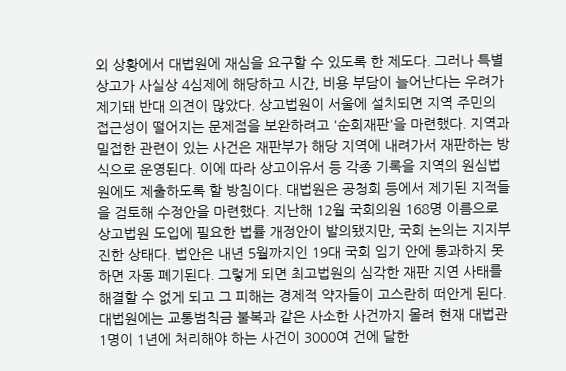외 상황에서 대법원에 재심을 요구할 수 있도록 한 제도다. 그러나 특별상고가 사실상 4심제에 해당하고 시간, 비용 부담이 늘어난다는 우려가 제기돼 반대 의견이 많았다. 상고법원이 서울에 설치되면 지역 주민의 접근성이 떨어지는 문제점을 보완하려고 '순회재판'을 마련했다. 지역과 밀접한 관련이 있는 사건은 재판부가 해당 지역에 내려가서 재판하는 방식으로 운영된다. 이에 따라 상고이유서 등 각종 기록을 지역의 원심법원에도 제출하도록 할 방침이다. 대법원은 공청회 등에서 제기된 지적들을 검토해 수정안을 마련했다. 지난해 12월 국회의원 168명 이름으로 상고법원 도입에 필요한 법률 개정안이 발의됐지만, 국회 논의는 지지부진한 상태다. 법안은 내년 5월까지인 19대 국회 임기 안에 통과하지 못하면 자동 폐기된다. 그렇게 되면 최고법원의 심각한 재판 지연 사태를 해결할 수 없게 되고 그 피해는 경제적 약자들이 고스란히 떠안게 된다. 대법원에는 교통범칙금 불복과 같은 사소한 사건까지 몰려 현재 대법관 1명이 1년에 처리해야 하는 사건이 3000여 건에 달한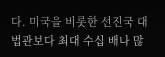다. 미국을 비롯한 선진국 대법관보다 최대 수십 배나 많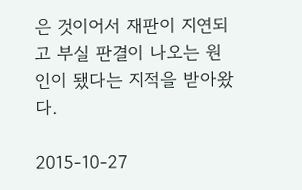은 것이어서 재판이 지연되고 부실 판결이 나오는 원인이 됐다는 지적을 받아왔다.

2015-10-27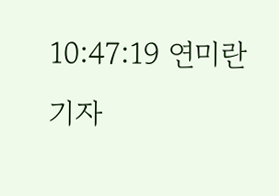10:47:19 연미란 기자